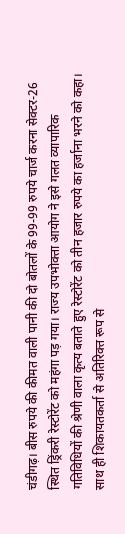चंडीगढ़। बीस रुपये की कीमत वाली पानी की दो बोतलों के 99-99 रुपये चार्ज करना सेक्टर-26 स्थित ड्रिंकरी रेस्टोरेंट को महंगा पड़ गया। राज्य उपभोक्ता आयोग ने इसे गलत व्यापारिक गतिविधियों की श्रेणी वाला कृत्य बताते हुए रेस्टोरेंट को तीन हजार रुपये का हर्जाना भरने को कहा। साथ ही शिकायतकर्ता से अतिरिक्त रूप से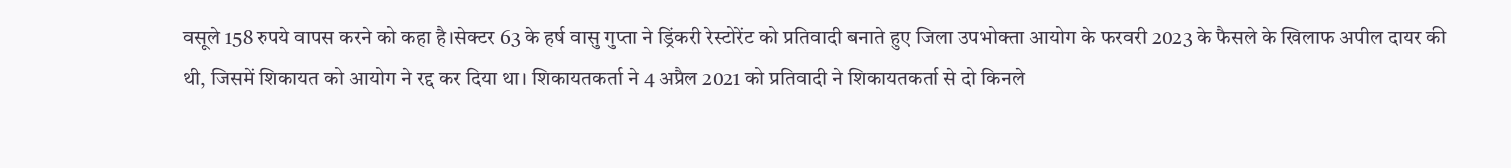वसूले 158 रुपये वापस करने को कहा है।सेक्टर 63 के हर्ष वासु गुप्ता ने ड्रिंकरी रेस्टोरेंट को प्रतिवादी बनाते हुए जिला उपभोक्ता आयोग के फरवरी 2023 के फैसले के खिलाफ अपील दायर की थी, जिसमें शिकायत को आयोग ने रद्द कर दिया था। शिकायतकर्ता ने 4 अप्रैल 2021 को प्रतिवादी ने शिकायतकर्ता से दो किनले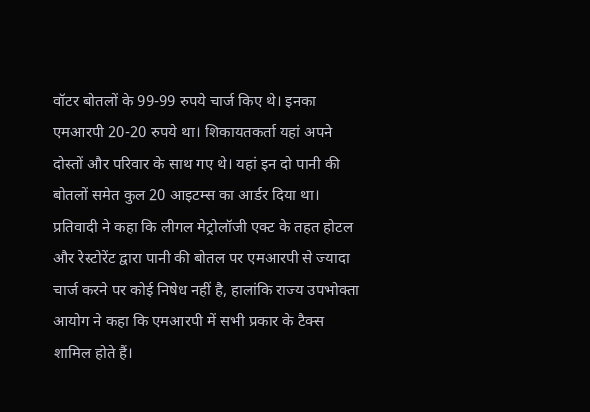वॉटर बोतलों के 99-99 रुपये चार्ज किए थे। इनका एमआरपी 20-20 रुपये था। शिकायतकर्ता यहां अपने दोस्तों और परिवार के साथ गए थे। यहां इन दो पानी की बोतलों समेत कुल 20 आइटम्स का आर्डर दिया था।
प्रतिवादी ने कहा कि लीगल मेट्रोलॉजी एक्ट के तहत होटल और रेस्टोरेंट द्वारा पानी की बोतल पर एमआरपी से ज्यादा चार्ज करने पर कोई निषेध नहीं है, हालांकि राज्य उपभोक्ता आयोग ने कहा कि एमआरपी में सभी प्रकार के टैक्स शामिल होते हैं।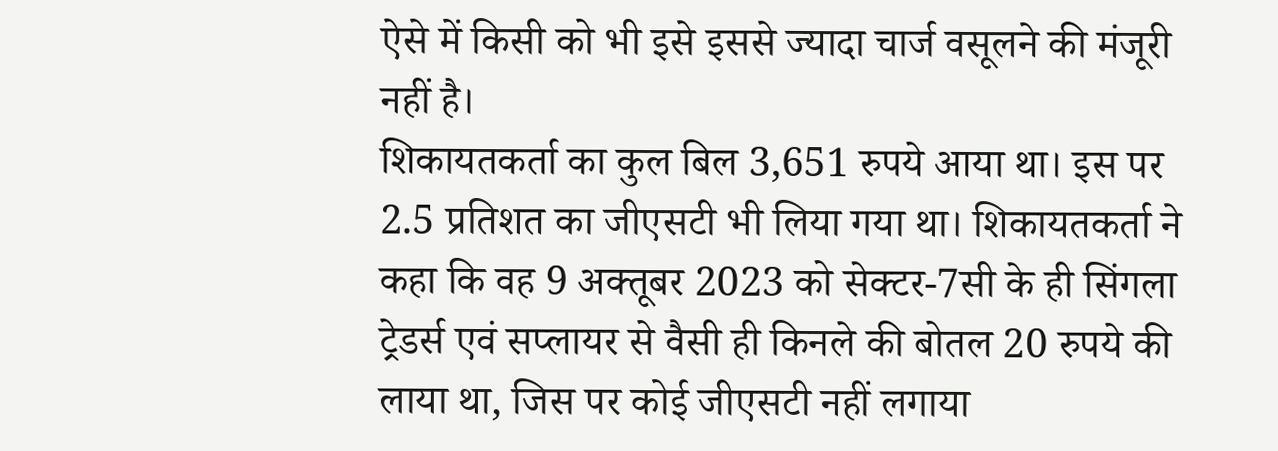ऐसे में किसी को भी इसे इससे ज्यादा चार्ज वसूलने की मंजूरी नहीं है।
शिकायतकर्ता का कुल बिल 3,651 रुपये आया था। इस पर 2.5 प्रतिशत का जीएसटी भी लिया गया था। शिकायतकर्ता ने कहा कि वह 9 अक्तूबर 2023 को सेक्टर-7सी के ही सिंगला ट्रेडर्स एवं सप्लायर से वैसी ही किनले की बोतल 20 रुपये की लाया था, जिस पर कोई जीएसटी नहीं लगाया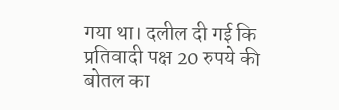गया था। दलील दी गई कि प्रतिवादी पक्ष 20 रुपये की बोतल का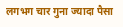लगभग चार गुना ज्यादा पैसा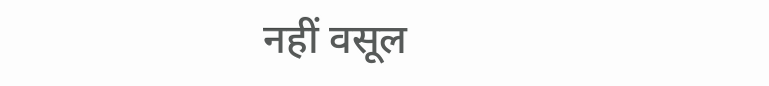नहीं वसूल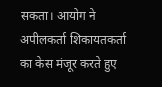सकता। आयोग ने अपीलकर्ता शिकायतकर्ता का केस मंजूर करते हुए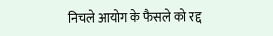निचले आयोग के फैसले को रद्द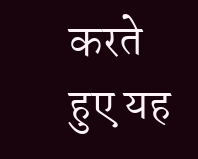करते हुए यह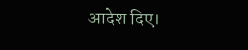आदेश दिए।